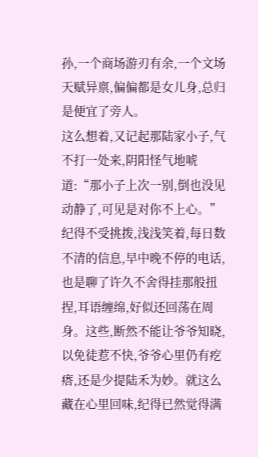孙,一个商场游刃有余,一个文场天赋异禀,偏偏都是女儿身,总归是便宜了旁人。
这么想着,又记起那陆家小子,气不打一处来,阴阳怪气地唬道:“那小子上次一别,倒也没见动静了,可见是对你不上心。”
纪得不受挑拨,浅浅笑着,每日数不清的信息,早中晚不停的电话,也是聊了许久不舍得挂那般扭捏,耳语缠绵,好似还回荡在周身。这些,断然不能让爷爷知晓,以免徒惹不快,爷爷心里仍有疙瘩,还是少提陆禾为妙。就这么藏在心里回味,纪得已然觉得满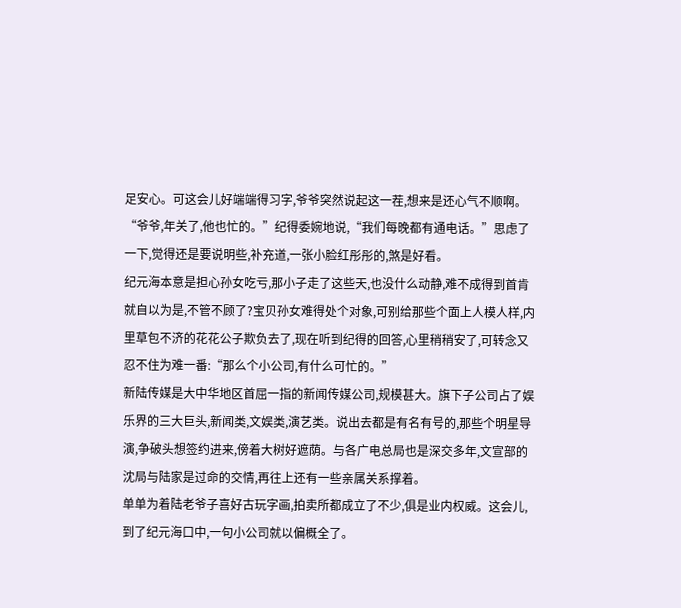足安心。可这会儿好端端得习字,爷爷突然说起这一茬,想来是还心气不顺啊。
“爷爷,年关了,他也忙的。”纪得委婉地说,“我们每晚都有通电话。”思虑了一下,觉得还是要说明些,补充道,一张小脸红彤彤的,煞是好看。
纪元海本意是担心孙女吃亏,那小子走了这些天,也没什么动静,难不成得到首肯就自以为是,不管不顾了?宝贝孙女难得处个对象,可别给那些个面上人模人样,内里草包不济的花花公子欺负去了,现在听到纪得的回答,心里稍稍安了,可转念又忍不住为难一番:“那么个小公司,有什么可忙的。”
新陆传媒是大中华地区首屈一指的新闻传媒公司,规模甚大。旗下子公司占了娱乐界的三大巨头,新闻类,文娱类,演艺类。说出去都是有名有号的,那些个明星导演,争破头想签约进来,傍着大树好遮荫。与各广电总局也是深交多年,文宣部的沈局与陆家是过命的交情,再往上还有一些亲属关系撑着。
单单为着陆老爷子喜好古玩字画,拍卖所都成立了不少,俱是业内权威。这会儿,到了纪元海口中,一句小公司就以偏概全了。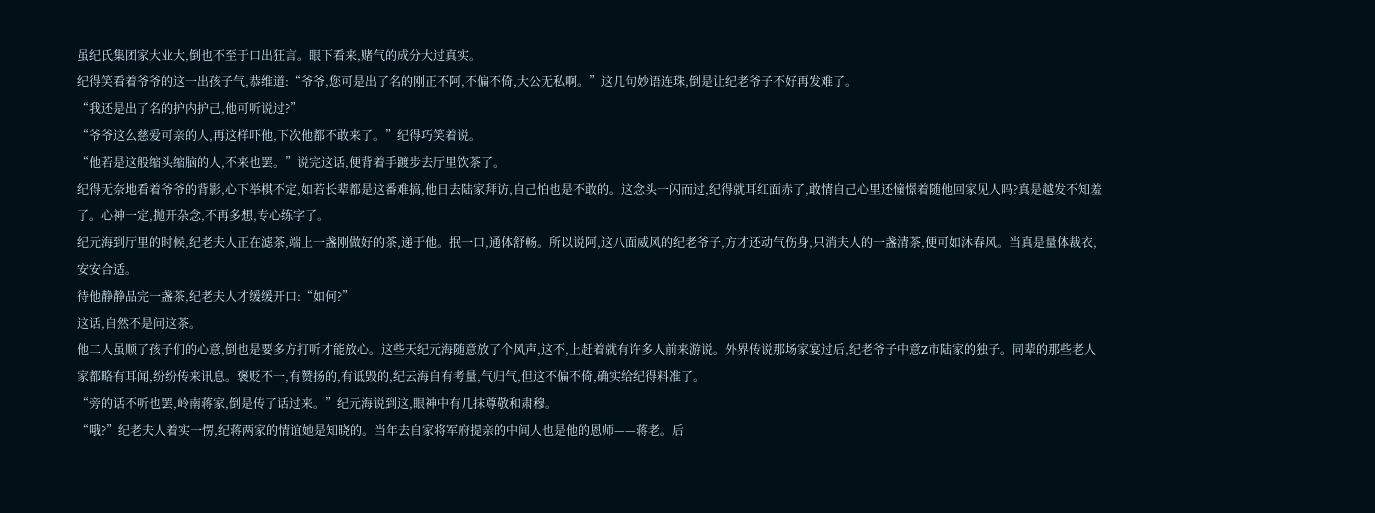虽纪氏集团家大业大,倒也不至于口出狂言。眼下看来,赌气的成分大过真实。
纪得笑看着爷爷的这一出孩子气,恭维道:“爷爷,您可是出了名的刚正不阿,不偏不倚,大公无私啊。”这几句妙语连珠,倒是让纪老爷子不好再发难了。
“我还是出了名的护内护己,他可听说过?”
“爷爷这么慈爱可亲的人,再这样吓他,下次他都不敢来了。”纪得巧笑着说。
“他若是这般缩头缩脑的人,不来也罢。”说完这话,便背着手踱步去厅里饮茶了。
纪得无奈地看着爷爷的背影,心下举棋不定,如若长辈都是这番难搞,他日去陆家拜访,自己怕也是不敢的。这念头一闪而过,纪得就耳红面赤了,敢情自己心里还憧憬着随他回家见人吗?真是越发不知羞了。心神一定,抛开杂念,不再多想,专心练字了。
纪元海到厅里的时候,纪老夫人正在滤茶,端上一盏刚做好的茶,递于他。抿一口,通体舒畅。所以说阿,这八面威风的纪老爷子,方才还动气伤身,只消夫人的一盏清茶,便可如沐春风。当真是量体裁衣,安安合适。
待他静静品完一盏茶,纪老夫人才缓缓开口:“如何?”
这话,自然不是问这茶。
他二人虽顺了孩子们的心意,倒也是要多方打听才能放心。这些天纪元海随意放了个风声,这不,上赶着就有许多人前来游说。外界传说那场家宴过后,纪老爷子中意Z市陆家的独子。同辈的那些老人家都略有耳闻,纷纷传来讯息。褒贬不一,有赞扬的,有诋毁的,纪云海自有考量,气归气,但这不偏不倚,确实给纪得料准了。
“旁的话不听也罢,岭南蒋家,倒是传了话过来。”纪元海说到这,眼神中有几抹尊敬和肃穆。
“哦?”纪老夫人着实一愣,纪蒋两家的情谊她是知晓的。当年去自家将军府提亲的中间人也是他的恩师——蒋老。后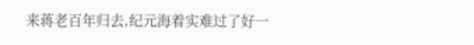来蒋老百年归去,纪元海着实难过了好一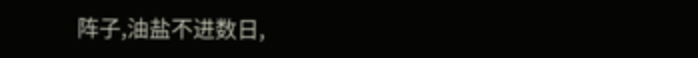阵子,油盐不进数日,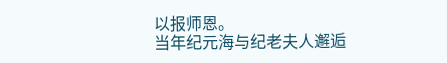以报师恩。
当年纪元海与纪老夫人邂逅